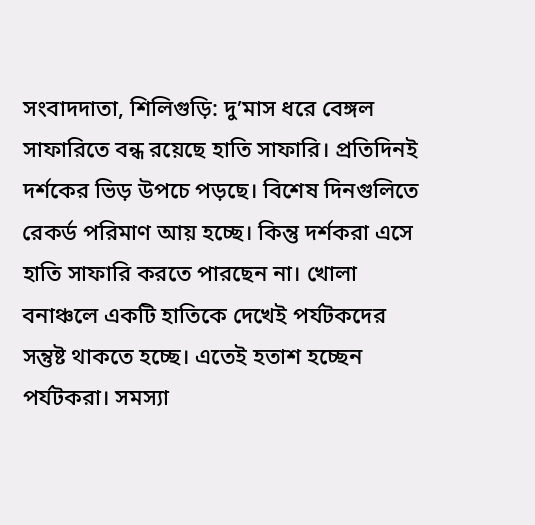সংবাদদাতা, শিলিগুড়ি: দু’মাস ধরে বেঙ্গল সাফারিতে বন্ধ রয়েছে হাতি সাফারি। প্রতিদিনই দর্শকের ভিড় উপচে পড়ছে। বিশেষ দিনগুলিতে রেকর্ড পরিমাণ আয় হচ্ছে। কিন্তু দর্শকরা এসে হাতি সাফারি করতে পারছেন না। খোলা বনাঞ্চলে একটি হাতিকে দেখেই পর্যটকদের সন্তুষ্ট থাকতে হচ্ছে। এতেই হতাশ হচ্ছেন পর্যটকরা। সমস্যা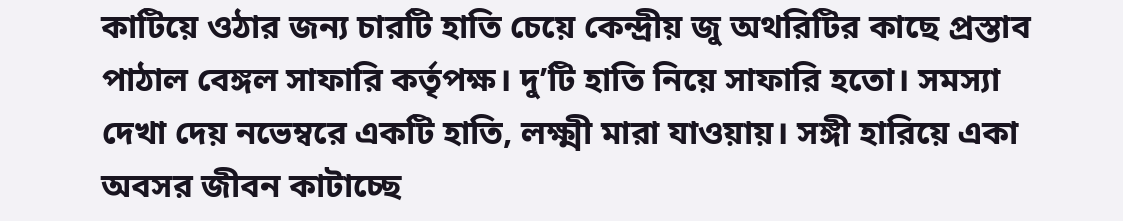কাটিয়ে ওঠার জন্য চারটি হাতি চেয়ে কেন্দ্রীয় জু অথরিটির কাছে প্রস্তাব পাঠাল বেঙ্গল সাফারি কর্তৃপক্ষ। দু’টি হাতি নিয়ে সাফারি হতো। সমস্যা দেখা দেয় নভেম্বরে একটি হাতি, লক্ষ্মী মারা যাওয়ায়। সঙ্গী হারিয়ে একা অবসর জীবন কাটাচ্ছে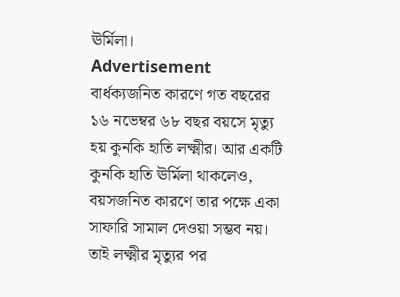ঊর্মিলা।
Advertisement
বার্ধক্যজনিত কারণে গত বছরের ১৬ নভেম্বর ৬৮ বছর বয়সে মৃত্যু হয় কুনকি হাতি লক্ষ্মীর। আর একটি কুনকি হাতি ঊর্মিলা থাকলেও, বয়সজনিত কারণে তার পক্ষে একা সাফারি সামাল দেওয়া সম্ভব নয়। তাই লক্ষ্মীর মৃত্যুর পর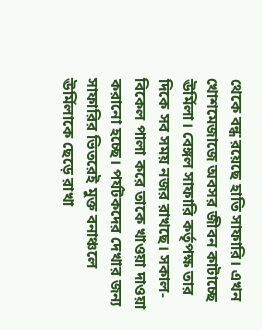থেকে বন্ধ রয়েছে হাতি সাফারি। এখন খোশমেজাজে অবসর জীবন কাটাচ্ছে ঊর্মিলা। বেঙ্গল সাফারি কর্তৃপক্ষ তার দিকে সব সময় নজর রাখছে। সকাল-বিকেল পালা করে তাকে খাওয়া দাওয়া করানো হচ্ছে। পর্যটকদের দেখার জন্য সাফারির ভিতরেই মুক্ত বনাঞ্চলে ঊর্মিলাকে ছেড়ে রাখা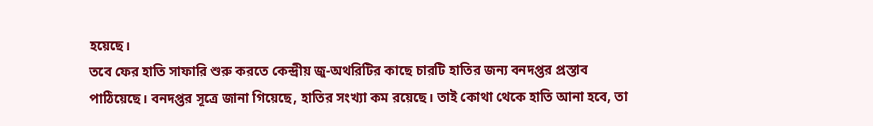হয়েছে।
তবে ফের হাতি সাফারি শুরু করতে কেন্দ্রীয় জু-অথরিটির কাছে চারটি হাতির জন্য বনদপ্তর প্রস্তাব পাঠিয়েছে। বনদপ্তর সূত্রে জানা গিয়েছে, হাতির সংখ্যা কম রয়েছে। তাই কোথা থেকে হাতি আনা হবে, তা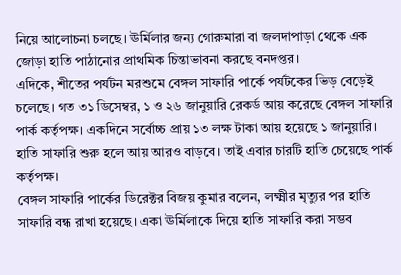নিয়ে আলোচনা চলছে। ঊর্মিলার জন্য গোরুমারা বা জলদাপাড়া থেকে এক জোড়া হাতি পাঠানোর প্রাথমিক চিন্তাভাবনা করছে বনদপ্তর।
এদিকে, শীতের পর্যটন মরশুমে বেঙ্গল সাফারি পার্কে পর্যটকের ভিড় বেড়েই চলেছে। গত ৩১ ডিসেম্বর, ১ ও ২৬ জানুয়ারি রেকর্ড আয় করেছে বেঙ্গল সাফারি পার্ক কর্তৃপক্ষ। একদিনে সর্বোচ্চ প্রায় ১৩ লক্ষ টাকা আয় হয়েছে ১ জানুয়ারি। হাতি সাফারি শুরু হলে আয় আরও বাড়বে। তাই এবার চারটি হাতি চেয়েছে পার্ক কর্তৃপক্ষ।
বেঙ্গল সাফারি পার্কের ডিরেক্টর বিজয় কুমার বলেন, লক্ষ্মীর মৃত্যুর পর হাতি সাফারি বন্ধ রাখা হয়েছে। একা ঊর্মিলাকে দিয়ে হাতি সাফারি করা সম্ভব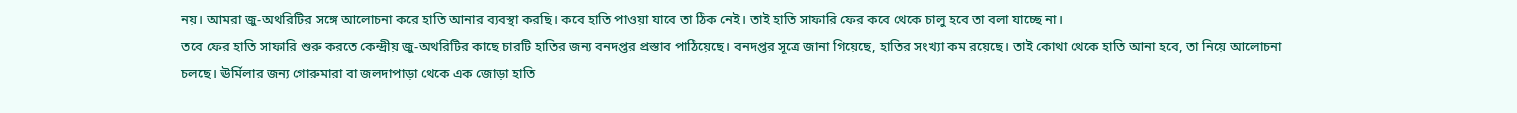নয়। আমরা জু-অথরিটির সঙ্গে আলোচনা করে হাতি আনার ব্যবস্থা করছি। কবে হাতি পাওয়া যাবে তা ঠিক নেই। তাই হাতি সাফারি ফের কবে থেকে চালু হবে তা বলা যাচ্ছে না।
তবে ফের হাতি সাফারি শুরু করতে কেন্দ্রীয় জু-অথরিটির কাছে চারটি হাতির জন্য বনদপ্তর প্রস্তাব পাঠিয়েছে। বনদপ্তর সূত্রে জানা গিয়েছে, হাতির সংখ্যা কম রয়েছে। তাই কোথা থেকে হাতি আনা হবে, তা নিয়ে আলোচনা চলছে। ঊর্মিলার জন্য গোরুমারা বা জলদাপাড়া থেকে এক জোড়া হাতি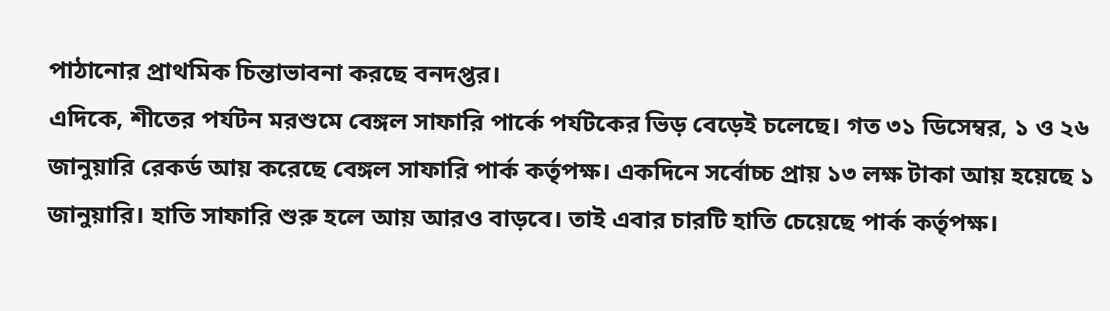পাঠানোর প্রাথমিক চিন্তাভাবনা করছে বনদপ্তর।
এদিকে, শীতের পর্যটন মরশুমে বেঙ্গল সাফারি পার্কে পর্যটকের ভিড় বেড়েই চলেছে। গত ৩১ ডিসেম্বর, ১ ও ২৬ জানুয়ারি রেকর্ড আয় করেছে বেঙ্গল সাফারি পার্ক কর্তৃপক্ষ। একদিনে সর্বোচ্চ প্রায় ১৩ লক্ষ টাকা আয় হয়েছে ১ জানুয়ারি। হাতি সাফারি শুরু হলে আয় আরও বাড়বে। তাই এবার চারটি হাতি চেয়েছে পার্ক কর্তৃপক্ষ।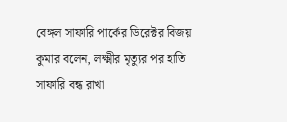বেঙ্গল সাফারি পার্কের ডিরেক্টর বিজয় কুমার বলেন, লক্ষ্মীর মৃত্যুর পর হাতি সাফারি বন্ধ রাখা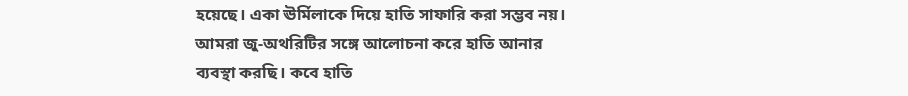হয়েছে। একা ঊর্মিলাকে দিয়ে হাতি সাফারি করা সম্ভব নয়। আমরা জু-অথরিটির সঙ্গে আলোচনা করে হাতি আনার ব্যবস্থা করছি। কবে হাতি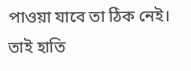পাওয়া যাবে তা ঠিক নেই। তাই হাতি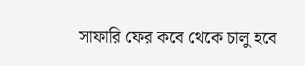সাফারি ফের কবে থেকে চালু হবে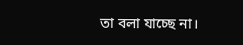তা বলা যাচ্ছে না।